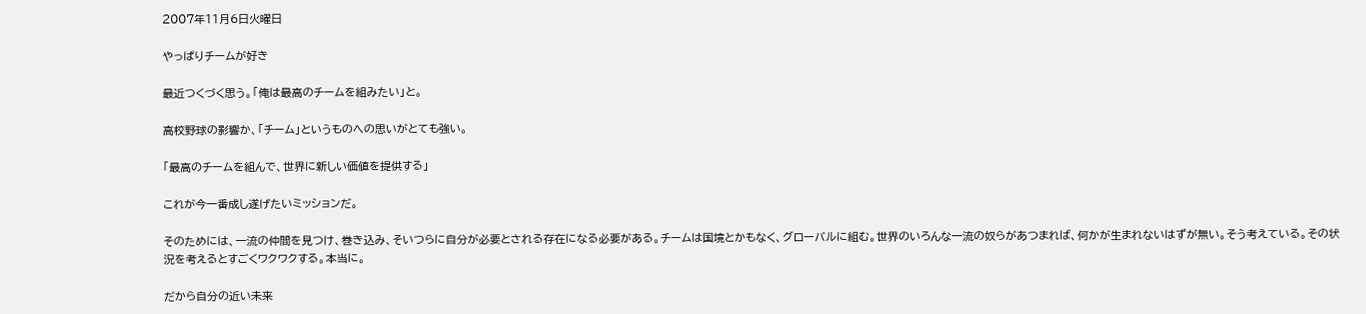2007年11月6日火曜日

やっぱりチームが好き

最近つくづく思う。「俺は最高のチームを組みたい」と。

高校野球の影響か、「チーム」というものへの思いがとても強い。

「最高のチームを組んで、世界に新しい価値を提供する」

これが今一番成し遂げたいミッションだ。

そのためには、一流の仲間を見つけ、巻き込み、そいつらに自分が必要とされる存在になる必要がある。チームは国境とかもなく、グローバルに組む。世界のいろんな一流の奴らがあつまれば、何かが生まれないはずが無い。そう考えている。その状況を考えるとすごくワクワクする。本当に。

だから自分の近い未来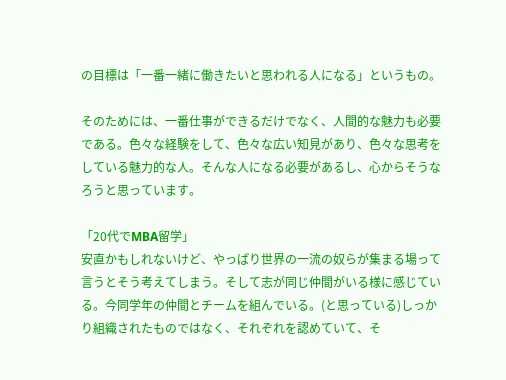の目標は「一番一緒に働きたいと思われる人になる」というもの。

そのためには、一番仕事ができるだけでなく、人間的な魅力も必要である。色々な経験をして、色々な広い知見があり、色々な思考をしている魅力的な人。そんな人になる必要があるし、心からそうなろうと思っています。

「20代でMBA留学」
安直かもしれないけど、やっぱり世界の一流の奴らが集まる場って言うとそう考えてしまう。そして志が同じ仲間がいる様に感じている。今同学年の仲間とチームを組んでいる。(と思っている)しっかり組織されたものではなく、それぞれを認めていて、そ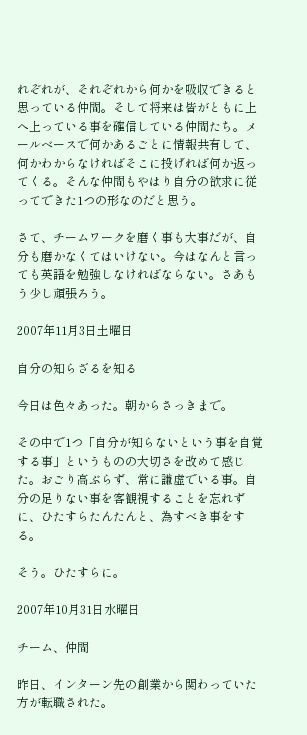れぞれが、それぞれから何かを吸収できると思っている仲間。そして将来は皆がともに上へ上っている事を確信している仲間たち。メールベースで何かあるごとに情報共有して、何かわからなければそこに投げれば何か返ってくる。そんな仲間もやはり自分の欲求に従ってできた1つの形なのだと思う。

さて、チームワークを磨く事も大事だが、自分も磨かなくてはいけない。今はなんと言っても英語を勉強しなければならない。さあもう少し頑張ろう。

2007年11月3日土曜日

自分の知らざるを知る

今日は色々あった。朝からさっきまで。

その中で1つ「自分が知らないという事を自覚する事」というものの大切さを改めて感じた。おごり高ぶらず、常に謙虚でいる事。自分の足りない事を客観視することを忘れずに、ひたすらたんたんと、為すべき事をする。

そう。ひたすらに。

2007年10月31日水曜日

チーム、仲間

昨日、インターン先の創業から関わっていた方が転職された。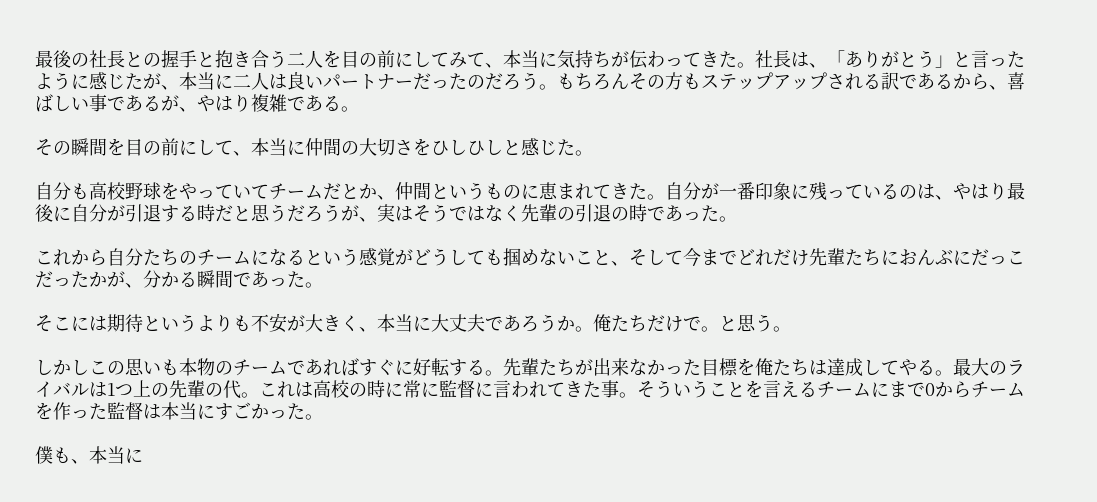最後の社長との握手と抱き合う二人を目の前にしてみて、本当に気持ちが伝わってきた。社長は、「ありがとう」と言ったように感じたが、本当に二人は良いパートナーだったのだろう。もちろんその方もステップアップされる訳であるから、喜ばしい事であるが、やはり複雑である。

その瞬間を目の前にして、本当に仲間の大切さをひしひしと感じた。

自分も高校野球をやっていてチームだとか、仲間というものに恵まれてきた。自分が一番印象に残っているのは、やはり最後に自分が引退する時だと思うだろうが、実はそうではなく先輩の引退の時であった。

これから自分たちのチームになるという感覚がどうしても掴めないこと、そして今までどれだけ先輩たちにおんぶにだっこだったかが、分かる瞬間であった。

そこには期待というよりも不安が大きく、本当に大丈夫であろうか。俺たちだけで。と思う。

しかしこの思いも本物のチームであればすぐに好転する。先輩たちが出来なかった目標を俺たちは達成してやる。最大のライバルは1つ上の先輩の代。これは高校の時に常に監督に言われてきた事。そういうことを言えるチームにまで0からチームを作った監督は本当にすごかった。

僕も、本当に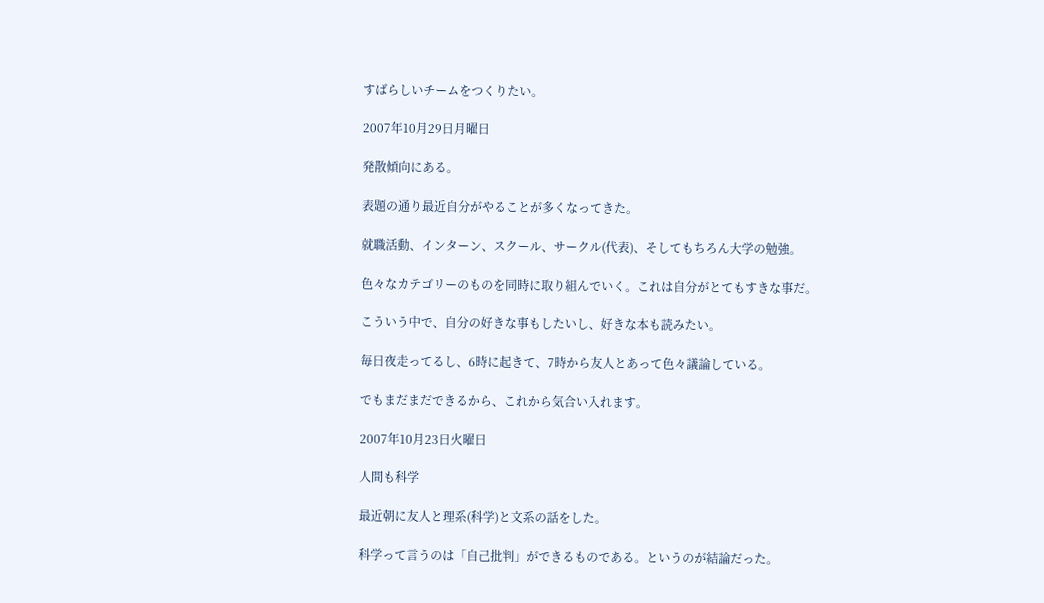すばらしいチームをつくりたい。

2007年10月29日月曜日

発散傾向にある。

表題の通り最近自分がやることが多くなってきた。

就職活動、インターン、スクール、サークル(代表)、そしてもちろん大学の勉強。

色々なカテゴリーのものを同時に取り組んでいく。これは自分がとてもすきな事だ。

こういう中で、自分の好きな事もしたいし、好きな本も読みたい。

毎日夜走ってるし、6時に起きて、7時から友人とあって色々議論している。

でもまだまだできるから、これから気合い入れます。

2007年10月23日火曜日

人間も科学

最近朝に友人と理系(科学)と文系の話をした。

科学って言うのは「自己批判」ができるものである。というのが結論だった。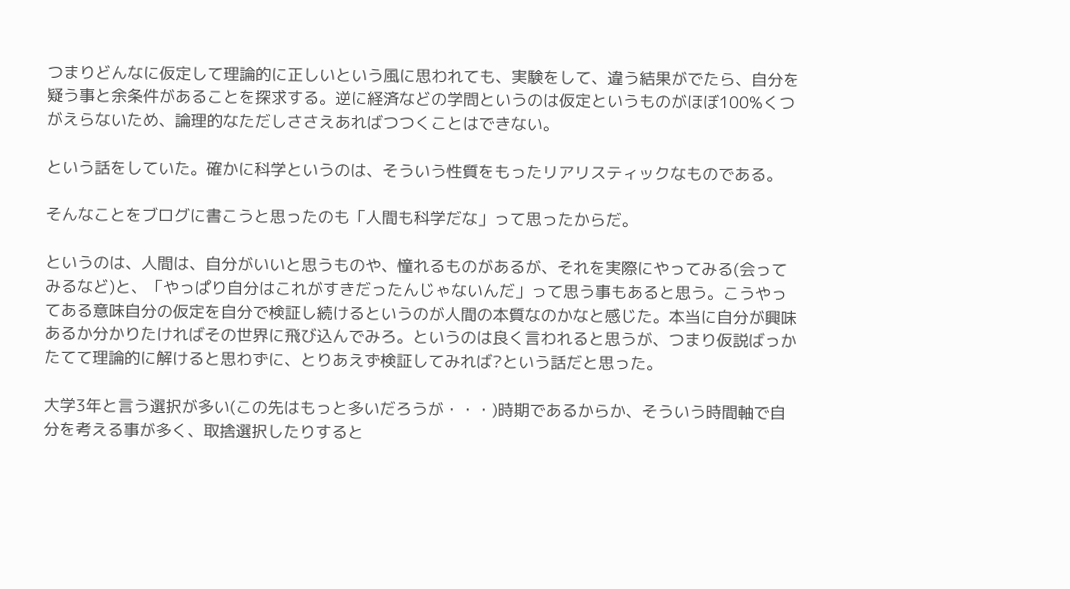つまりどんなに仮定して理論的に正しいという風に思われても、実験をして、違う結果がでたら、自分を疑う事と余条件があることを探求する。逆に経済などの学問というのは仮定というものがほぼ100%くつがえらないため、論理的なただしささえあればつつくことはできない。

という話をしていた。確かに科学というのは、そういう性質をもったリアリスティックなものである。

そんなことをブログに書こうと思ったのも「人間も科学だな」って思ったからだ。

というのは、人間は、自分がいいと思うものや、憧れるものがあるが、それを実際にやってみる(会ってみるなど)と、「やっぱり自分はこれがすきだったんじゃないんだ」って思う事もあると思う。こうやってある意味自分の仮定を自分で検証し続けるというのが人間の本質なのかなと感じた。本当に自分が興味あるか分かりたければその世界に飛び込んでみろ。というのは良く言われると思うが、つまり仮説ばっかたてて理論的に解けると思わずに、とりあえず検証してみれば?という話だと思った。

大学3年と言う選択が多い(この先はもっと多いだろうが・・・)時期であるからか、そういう時間軸で自分を考える事が多く、取捨選択したりすると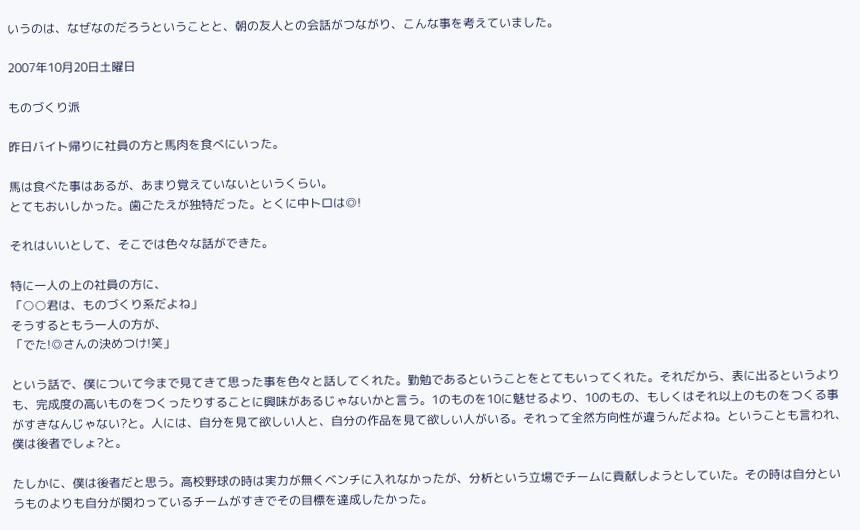いうのは、なぜなのだろうということと、朝の友人との会話がつながり、こんな事を考えていました。

2007年10月20日土曜日

ものづくり派

昨日バイト帰りに社員の方と馬肉を食べにいった。

馬は食べた事はあるが、あまり覚えていないというくらい。
とてもおいしかった。歯ごたえが独特だった。とくに中トロは◎!

それはいいとして、そこでは色々な話ができた。

特に一人の上の社員の方に、
「○○君は、ものづくり系だよね」
そうするともう一人の方が、
「でた!◎さんの決めつけ!笑」

という話で、僕について今まで見てきて思った事を色々と話してくれた。勤勉であるということをとてもいってくれた。それだから、表に出るというよりも、完成度の高いものをつくったりすることに興味があるじゃないかと言う。1のものを10に魅せるより、10のもの、もしくはそれ以上のものをつくる事がすきなんじゃない?と。人には、自分を見て欲しい人と、自分の作品を見て欲しい人がいる。それって全然方向性が違うんだよね。ということも言われ、僕は後者でしょ?と。

たしかに、僕は後者だと思う。高校野球の時は実力が無くベンチに入れなかったが、分析という立場でチームに貢献しようとしていた。その時は自分というものよりも自分が関わっているチームがすきでその目標を達成したかった。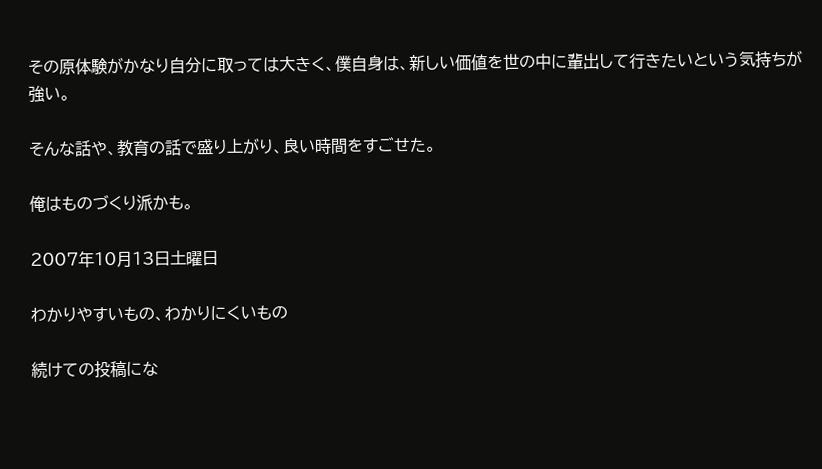その原体験がかなり自分に取っては大きく、僕自身は、新しい価値を世の中に輩出して行きたいという気持ちが強い。

そんな話や、教育の話で盛り上がり、良い時間をすごせた。

俺はものづくり派かも。

2007年10月13日土曜日

わかりやすいもの、わかりにくいもの

続けての投稿にな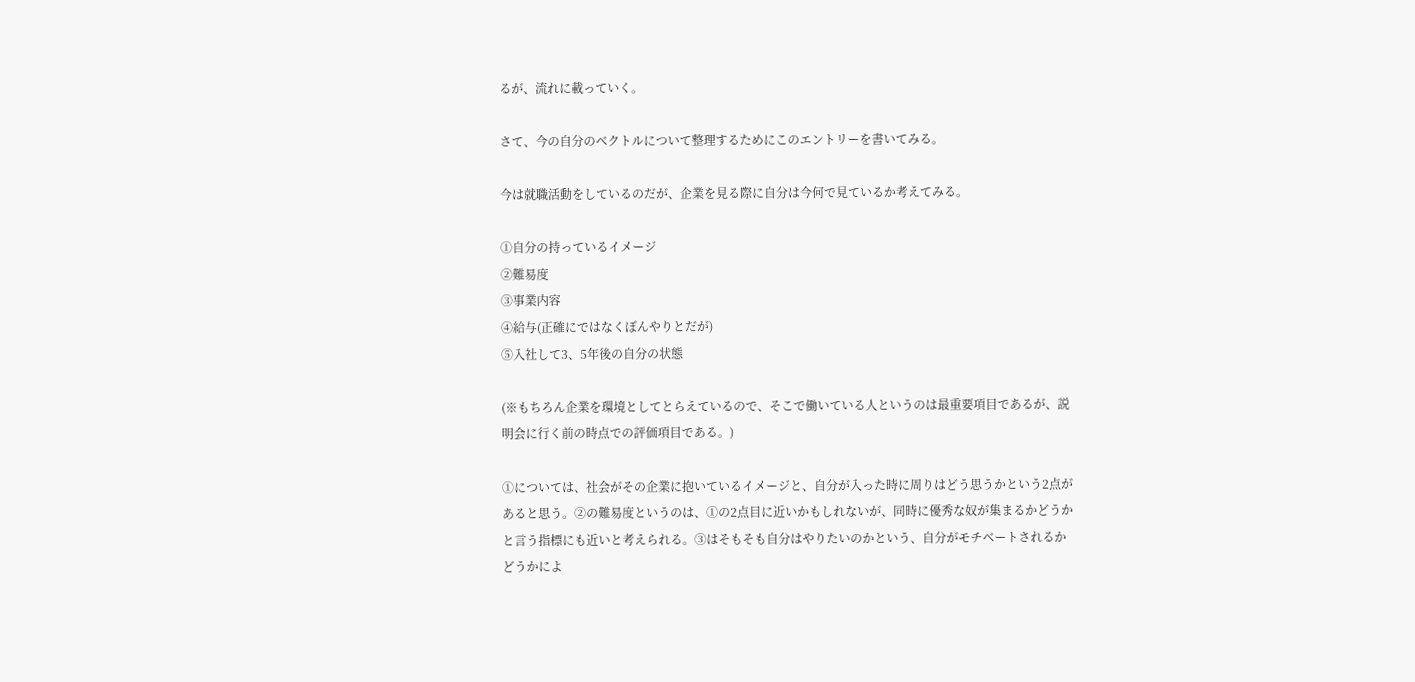るが、流れに載っていく。

さて、今の自分のベクトルについて整理するためにこのエントリーを書いてみる。

今は就職活動をしているのだが、企業を見る際に自分は今何で見ているか考えてみる。

①自分の持っているイメージ
②難易度
③事業内容
④給与(正確にではなくぼんやりとだが)
⑤入社して3、5年後の自分の状態

(※もちろん企業を環境としてとらえているので、そこで働いている人というのは最重要項目であるが、説明会に行く前の時点での評価項目である。)

①については、社会がその企業に抱いているイメージと、自分が入った時に周りはどう思うかという2点があると思う。②の難易度というのは、①の2点目に近いかもしれないが、同時に優秀な奴が集まるかどうかと言う指標にも近いと考えられる。③はそもそも自分はやりたいのかという、自分がモチベートされるかどうかによ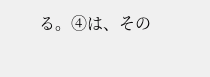る。④は、その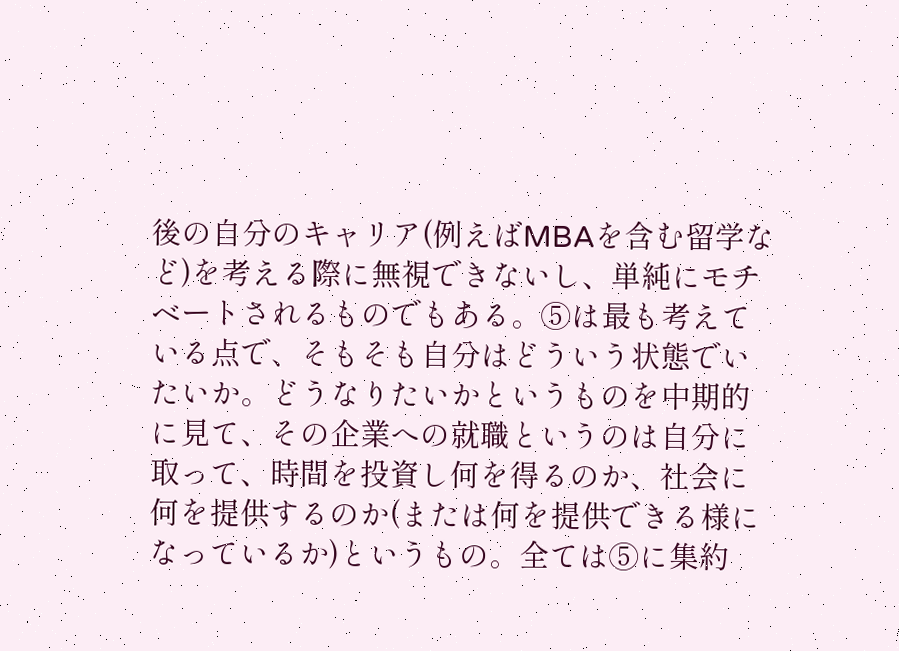後の自分のキャリア(例えばMBAを含む留学など)を考える際に無視できないし、単純にモチベートされるものでもある。⑤は最も考えている点で、そもそも自分はどういう状態でいたいか。どうなりたいかというものを中期的に見て、その企業への就職というのは自分に取って、時間を投資し何を得るのか、社会に何を提供するのか(または何を提供できる様になっているか)というもの。全ては⑤に集約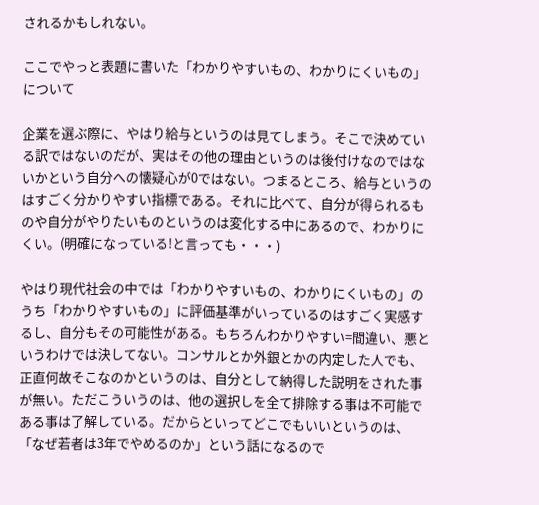されるかもしれない。

ここでやっと表題に書いた「わかりやすいもの、わかりにくいもの」について

企業を選ぶ際に、やはり給与というのは見てしまう。そこで決めている訳ではないのだが、実はその他の理由というのは後付けなのではないかという自分への懐疑心が0ではない。つまるところ、給与というのはすごく分かりやすい指標である。それに比べて、自分が得られるものや自分がやりたいものというのは変化する中にあるので、わかりにくい。(明確になっている!と言っても・・・)

やはり現代社会の中では「わかりやすいもの、わかりにくいもの」のうち「わかりやすいもの」に評価基準がいっているのはすごく実感するし、自分もその可能性がある。もちろんわかりやすい=間違い、悪というわけでは決してない。コンサルとか外銀とかの内定した人でも、正直何故そこなのかというのは、自分として納得した説明をされた事が無い。ただこういうのは、他の選択しを全て排除する事は不可能である事は了解している。だからといってどこでもいいというのは、「なぜ若者は3年でやめるのか」という話になるので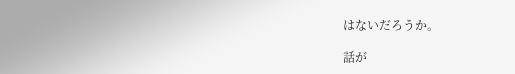はないだろうか。

話が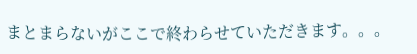まとまらないがここで終わらせていただきます。。。